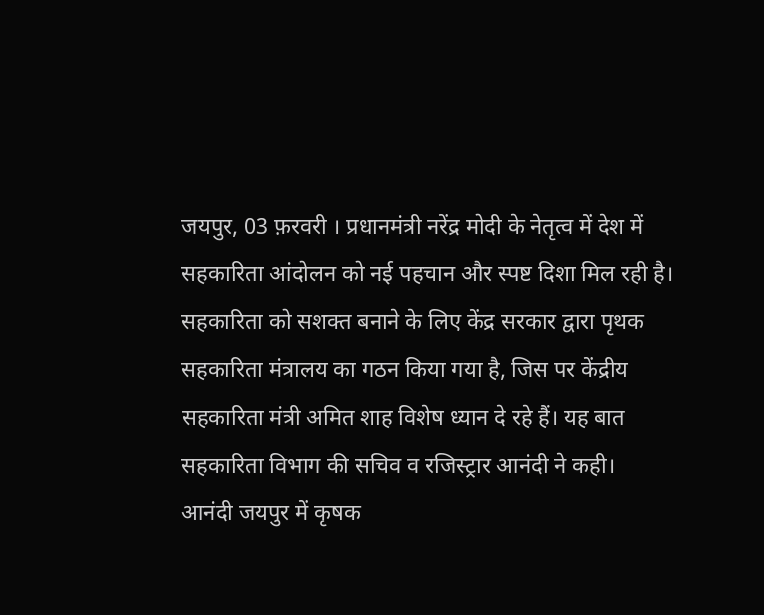जयपुर, 03 फ़रवरी । प्रधानमंत्री नरेंद्र मोदी के नेतृत्व में देश में सहकारिता आंदोलन को नई पहचान और स्पष्ट दिशा मिल रही है। सहकारिता को सशक्त बनाने के लिए केंद्र सरकार द्वारा पृथक सहकारिता मंत्रालय का गठन किया गया है, जिस पर केंद्रीय सहकारिता मंत्री अमित शाह विशेष ध्यान दे रहे हैं। यह बात सहकारिता विभाग की सचिव व रजिस्ट्रार आनंदी ने कही।
आनंदी जयपुर में कृषक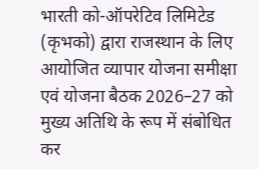भारती को-ऑपरेटिव लिमिटेड (कृभको) द्वारा राजस्थान के लिए आयोजित व्यापार योजना समीक्षा एवं योजना बैठक 2026–27 को मुख्य अतिथि के रूप में संबोधित कर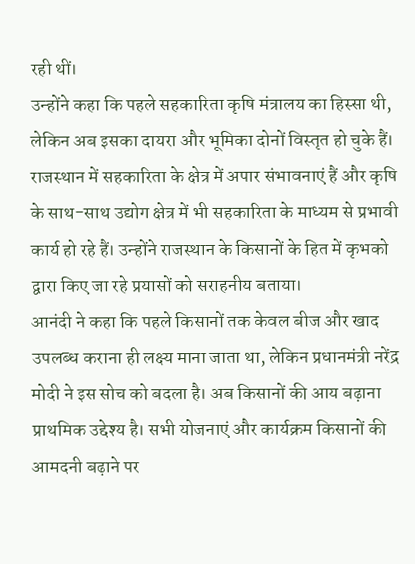रही थीं।
उन्होंने कहा कि पहले सहकारिता कृषि मंत्रालय का हिस्सा थी, लेकिन अब इसका दायरा और भूमिका दोनों विस्तृत हो चुके हैं। राजस्थान में सहकारिता के क्षेत्र में अपार संभावनाएं हैं और कृषि के साथ-साथ उद्योग क्षेत्र में भी सहकारिता के माध्यम से प्रभावी कार्य हो रहे हैं। उन्होंने राजस्थान के किसानों के हित में कृभको द्वारा किए जा रहे प्रयासों को सराहनीय बताया।
आनंदी ने कहा कि पहले किसानों तक केवल बीज और खाद उपलब्ध कराना ही लक्ष्य माना जाता था, लेकिन प्रधानमंत्री नरेंद्र मोदी ने इस सोच को बदला है। अब किसानों की आय बढ़ाना प्राथमिक उद्देश्य है। सभी योजनाएं और कार्यक्रम किसानों की आमदनी बढ़ाने पर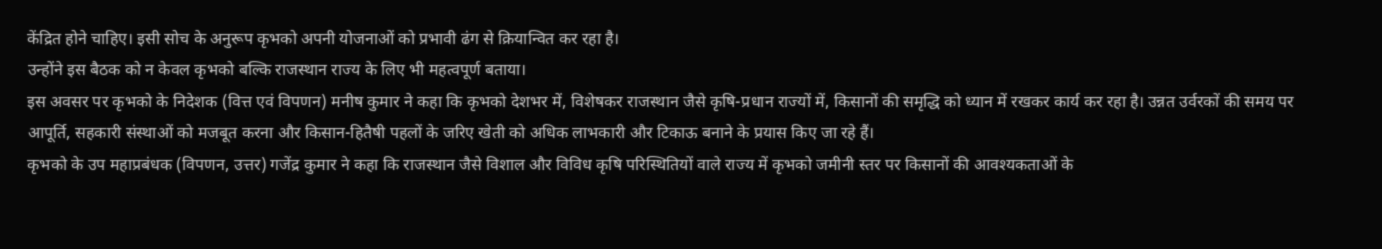केंद्रित होने चाहिए। इसी सोच के अनुरूप कृभको अपनी योजनाओं को प्रभावी ढंग से क्रियान्वित कर रहा है।
उन्होंने इस बैठक को न केवल कृभको बल्कि राजस्थान राज्य के लिए भी महत्वपूर्ण बताया।
इस अवसर पर कृभको के निदेशक (वित्त एवं विपणन) मनीष कुमार ने कहा कि कृभको देशभर में, विशेषकर राजस्थान जैसे कृषि-प्रधान राज्यों में, किसानों की समृद्धि को ध्यान में रखकर कार्य कर रहा है। उन्नत उर्वरकों की समय पर आपूर्ति, सहकारी संस्थाओं को मजबूत करना और किसान-हितैषी पहलों के जरिए खेती को अधिक लाभकारी और टिकाऊ बनाने के प्रयास किए जा रहे हैं।
कृभको के उप महाप्रबंधक (विपणन, उत्तर) गजेंद्र कुमार ने कहा कि राजस्थान जैसे विशाल और विविध कृषि परिस्थितियों वाले राज्य में कृभको जमीनी स्तर पर किसानों की आवश्यकताओं के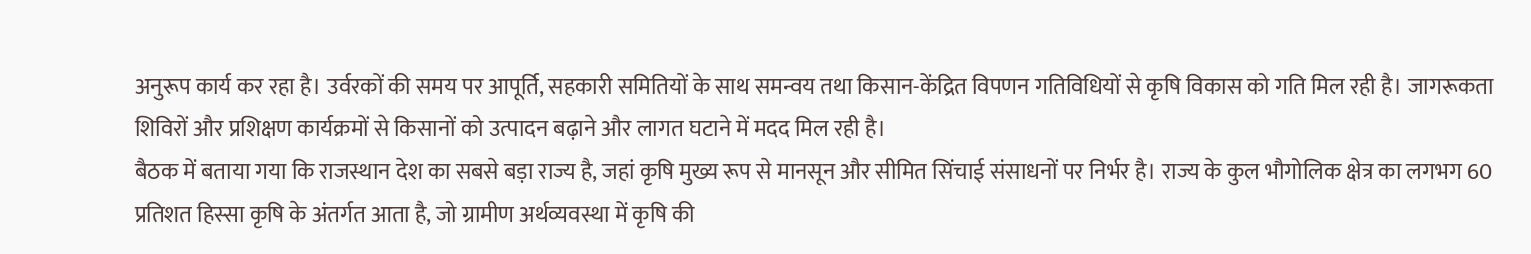अनुरूप कार्य कर रहा है। उर्वरकों की समय पर आपूर्ति, सहकारी समितियों के साथ समन्वय तथा किसान-केंद्रित विपणन गतिविधियों से कृषि विकास को गति मिल रही है। जागरूकता शिविरों और प्रशिक्षण कार्यक्रमों से किसानों को उत्पादन बढ़ाने और लागत घटाने में मदद मिल रही है।
बैठक में बताया गया कि राजस्थान देश का सबसे बड़ा राज्य है, जहां कृषि मुख्य रूप से मानसून और सीमित सिंचाई संसाधनों पर निर्भर है। राज्य के कुल भौगोलिक क्षेत्र का लगभग 60 प्रतिशत हिस्सा कृषि के अंतर्गत आता है, जो ग्रामीण अर्थव्यवस्था में कृषि की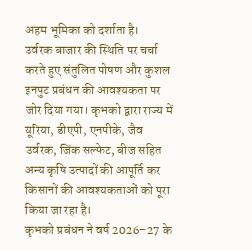अहम भूमिका को दर्शाता है।
उर्वरक बाजार की स्थिति पर चर्चा करते हुए संतुलित पोषण और कुशल इनपुट प्रबंधन की आवश्यकता पर जोर दिया गया। कृभको द्वारा राज्य में यूरिया, डीएपी, एनपीके, जैव उर्वरक, जिंक सल्फेट, बीज सहित अन्य कृषि उत्पादों की आपूर्ति कर किसानों की आवश्यकताओं को पूरा किया जा रहा है।
कृभको प्रबंधन ने वर्ष 2026–27 के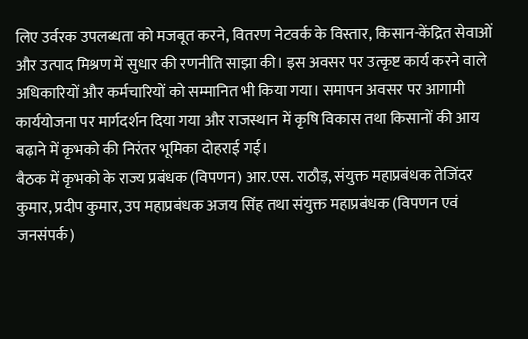लिए उर्वरक उपलब्धता को मजबूत करने, वितरण नेटवर्क के विस्तार, किसान-केंद्रित सेवाओं और उत्पाद मिश्रण में सुधार की रणनीति साझा की। इस अवसर पर उत्कृष्ट कार्य करने वाले अधिकारियों और कर्मचारियों को सम्मानित भी किया गया। समापन अवसर पर आगामी कार्ययोजना पर मार्गदर्शन दिया गया और राजस्थान में कृषि विकास तथा किसानों की आय बढ़ाने में कृभको की निरंतर भूमिका दोहराई गई।
बैठक में कृभको के राज्य प्रबंधक (विपणन) आर.एस. राठौड़, संयुक्त महाप्रबंधक तेजिंदर कुमार, प्रदीप कुमार, उप महाप्रबंधक अजय सिंह तथा संयुक्त महाप्रबंधक (विपणन एवं जनसंपर्क)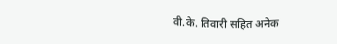वी.के. तिवारी सहित अनेक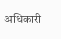अधिकारी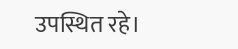उपस्थित रहे।